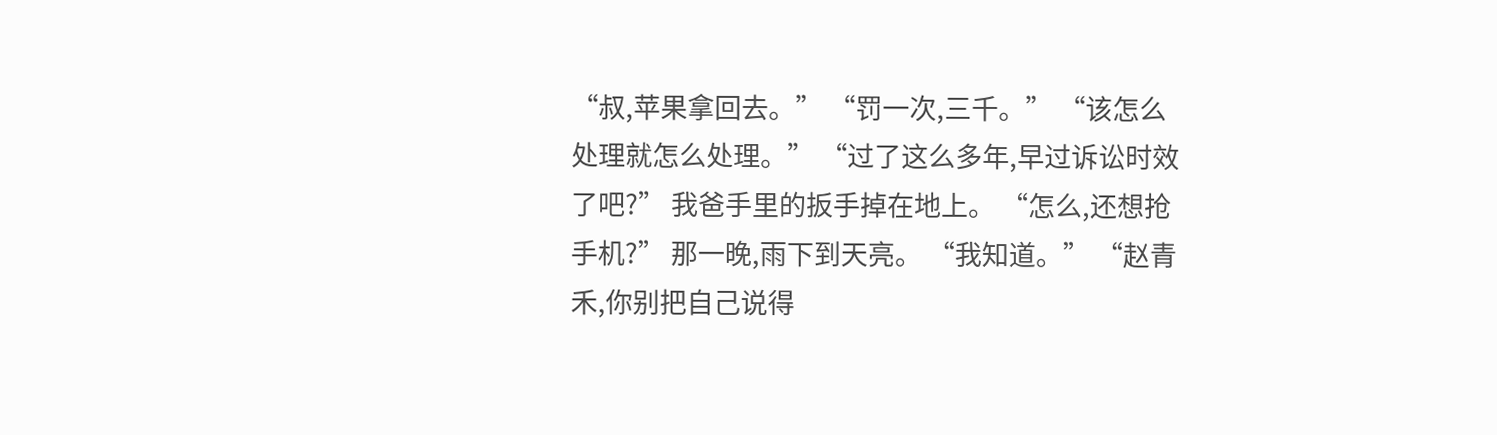“叔,苹果拿回去。” “罚一次,三千。” “该怎么处理就怎么处理。” “过了这么多年,早过诉讼时效了吧?” 我爸手里的扳手掉在地上。 “怎么,还想抢手机?” 那一晚,雨下到天亮。 “我知道。” “赵青禾,你别把自己说得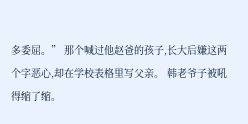多委屈。” 那个喊过他赵爸的孩子,长大后嫌这两个字恶心,却在学校表格里写父亲。 韩老爷子被吼得缩了缩。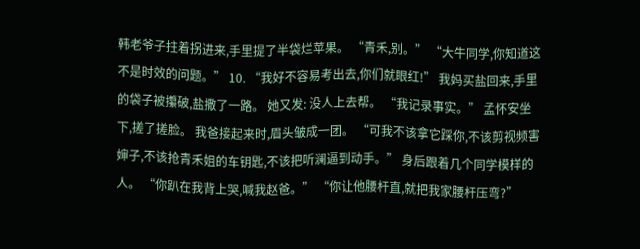韩老爷子拄着拐进来,手里提了半袋烂苹果。 “青禾,别。” “大牛同学,你知道这不是时效的问题。” 10. “我好不容易考出去,你们就眼红!” 我妈买盐回来,手里的袋子被攥破,盐撒了一路。 她又发: 没人上去帮。 “我记录事实。” 孟怀安坐下,搓了搓脸。 我爸接起来时,眉头皱成一团。 “可我不该拿它踩你,不该剪视频害婶子,不该抢青禾姐的车钥匙,不该把听澜逼到动手。” 身后跟着几个同学模样的人。 “你趴在我背上哭,喊我赵爸。” “你让他腰杆直,就把我家腰杆压弯?”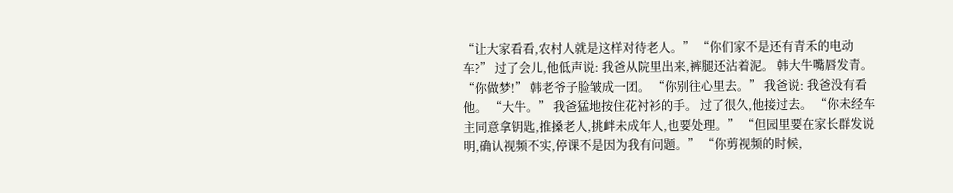“让大家看看,农村人就是这样对待老人。” “你们家不是还有青禾的电动车?” 过了会儿,他低声说: 我爸从院里出来,裤腿还沾着泥。 韩大牛嘴唇发青。 “你做梦!” 韩老爷子脸皱成一团。 “你别往心里去。” 我爸说: 我爸没有看他。 “大牛。” 我爸猛地按住花衬衫的手。 过了很久,他接过去。 “你未经车主同意拿钥匙,推搡老人,挑衅未成年人,也要处理。” “但园里要在家长群发说明,确认视频不实,停课不是因为我有问题。” “你剪视频的时候,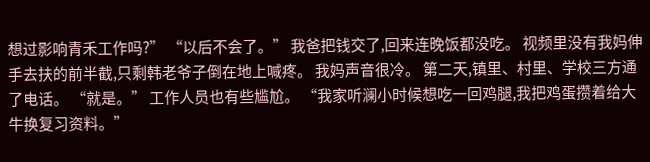想过影响青禾工作吗?” “以后不会了。” 我爸把钱交了,回来连晚饭都没吃。 视频里没有我妈伸手去扶的前半截,只剩韩老爷子倒在地上喊疼。 我妈声音很冷。 第二天,镇里、村里、学校三方通了电话。 “就是。” 工作人员也有些尴尬。 “我家听澜小时候想吃一回鸡腿,我把鸡蛋攒着给大牛换复习资料。”